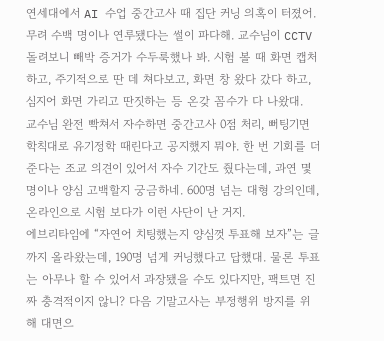연세대에서 AI 수업 중간고사 때 집단 커닝 의혹이 터졌어. 무려 수백 명이나 연루됐다는 썰이 파다해. 교수님이 CCTV 돌려보니 빼박 증거가 수두룩했나 봐. 시험 볼 때 화면 캡처하고, 주기적으로 딴 데 쳐다보고, 화면 창 왔다 갔다 하고, 심지어 화면 가리고 딴짓하는 등 온갖 꼼수가 다 나왔대.
교수님 완전 빡쳐서 자수하면 중간고사 0점 처리, 뻐팅기면 학칙대로 유기정학 때린다고 공지했지 뭐야. 한 번 기회를 더 준다는 조교 의견이 있어서 자수 기간도 줬다는데, 과연 몇 명이나 양심 고백할지 궁금하네. 600명 넘는 대형 강의인데, 온라인으로 시험 보다가 이런 사단이 난 거지.
에브리타임에 “자연어 치팅했는지 양심껏 투표해 보자”는 글까지 올라왔는데, 190명 넘게 커닝했다고 답했대. 물론 투표는 아무나 할 수 있어서 과장됐을 수도 있다지만, 팩트면 진짜 충격적이지 않니? 다음 기말고사는 부정행위 방지를 위해 대면으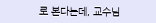로 본다는데, 교수님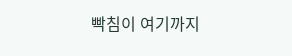빡침이 여기까지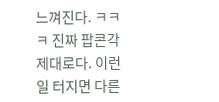느껴진다. ㅋㅋㅋ 진짜 팝콘각 제대로다. 이런 일 터지면 다른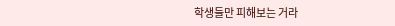학생들만 피해보는 거라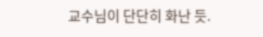교수님이 단단히 화난 듯.